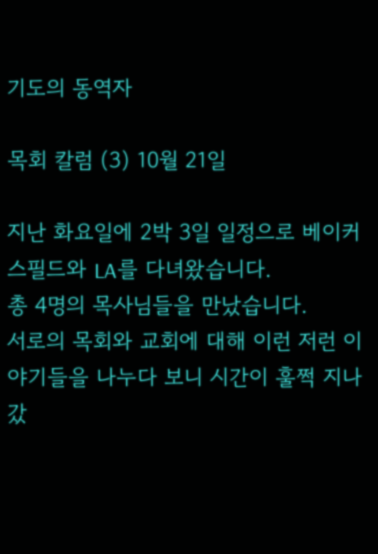기도의 동역자

목회 칼럼 (3) 10월 21일

지난 화요일에 2박 3일 일정으로 베이커스필드와 LA를 다녀왔습니다.
총 4명의 목사님들을 만났습니다.
서로의 목회와 교회에 대해 이런 저런 이야기들을 나누다 보니 시간이 훌쩍 지나갔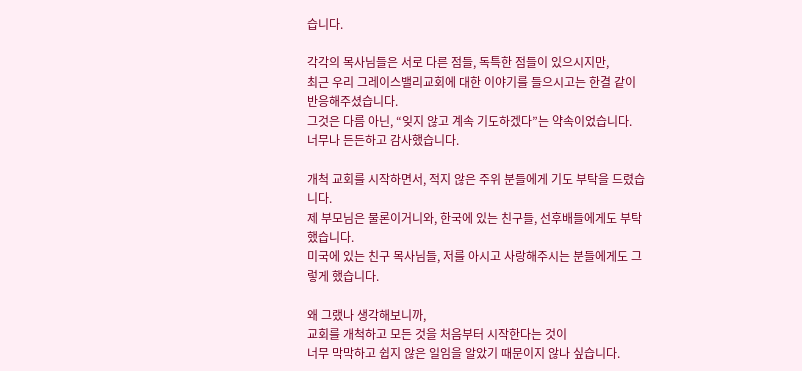습니다.

각각의 목사님들은 서로 다른 점들, 독특한 점들이 있으시지만,
최근 우리 그레이스밸리교회에 대한 이야기를 들으시고는 한결 같이 반응해주셨습니다.
그것은 다름 아닌, “잊지 않고 계속 기도하겠다”는 약속이었습니다.
너무나 든든하고 감사했습니다.

개척 교회를 시작하면서, 적지 않은 주위 분들에게 기도 부탁을 드렸습니다.
제 부모님은 물론이거니와, 한국에 있는 친구들, 선후배들에게도 부탁했습니다.
미국에 있는 친구 목사님들, 저를 아시고 사랑해주시는 분들에게도 그렇게 했습니다.

왜 그랬나 생각해보니까,
교회를 개척하고 모든 것을 처음부터 시작한다는 것이
너무 막막하고 쉽지 않은 일임을 알았기 때문이지 않나 싶습니다.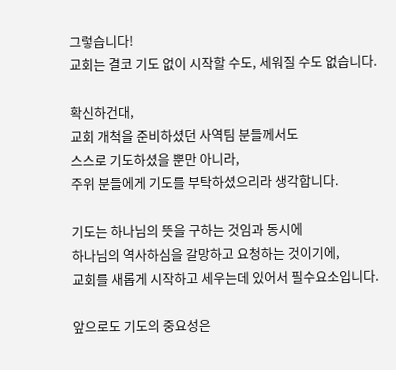그렇습니다!
교회는 결코 기도 없이 시작할 수도, 세워질 수도 없습니다.

확신하건대,
교회 개척을 준비하셨던 사역팀 분들께서도
스스로 기도하셨을 뿐만 아니라,
주위 분들에게 기도를 부탁하셨으리라 생각합니다.

기도는 하나님의 뜻을 구하는 것임과 동시에
하나님의 역사하심을 갈망하고 요청하는 것이기에,
교회를 새롭게 시작하고 세우는데 있어서 필수요소입니다.

앞으로도 기도의 중요성은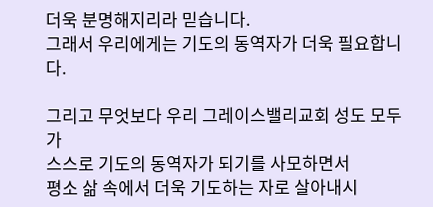더욱 분명해지리라 믿습니다.
그래서 우리에게는 기도의 동역자가 더욱 필요합니다.

그리고 무엇보다 우리 그레이스밸리교회 성도 모두가
스스로 기도의 동역자가 되기를 사모하면서
평소 삶 속에서 더욱 기도하는 자로 살아내시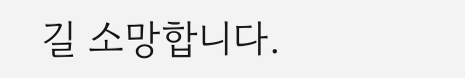길 소망합니다.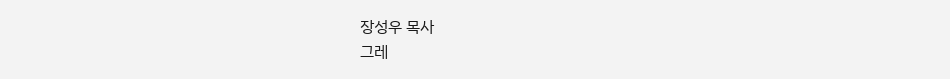장성우 목사
그레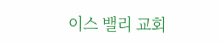이스 밸리 교회